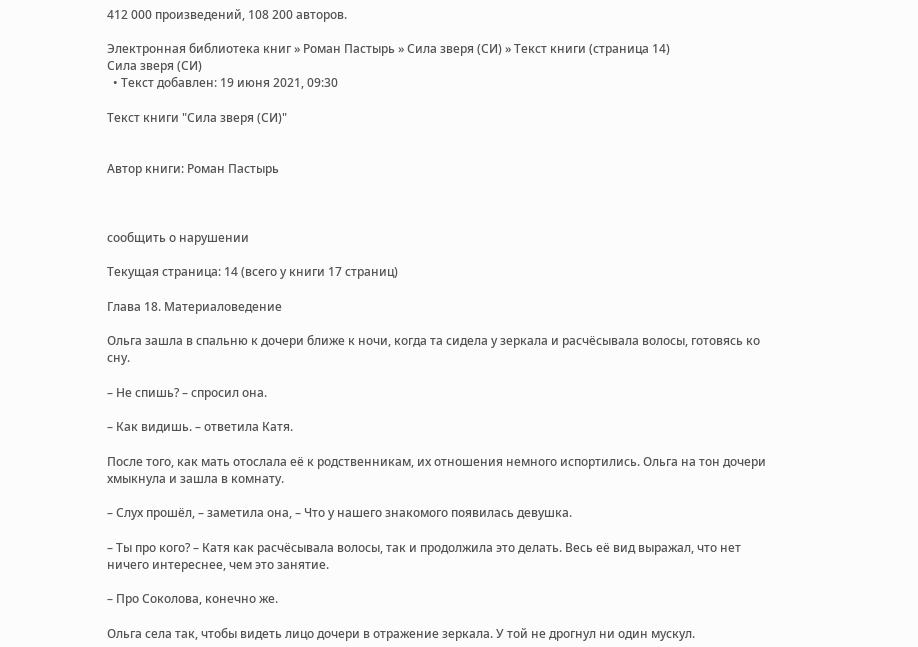412 000 произведений, 108 200 авторов.

Электронная библиотека книг » Роман Пастырь » Сила зверя (СИ) » Текст книги (страница 14)
Сила зверя (СИ)
  • Текст добавлен: 19 июня 2021, 09:30

Текст книги "Сила зверя (СИ)"


Автор книги: Роман Пастырь



сообщить о нарушении

Текущая страница: 14 (всего у книги 17 страниц)

Глава 18. Материаловедение

Ольга зашла в спальню к дочери ближе к ночи, когда та сидела у зеркала и расчёсывала волосы, готовясь ко сну.

– Не спишь? – спросил она.

– Как видишь. – ответила Катя.

После того, как мать отослала её к родственникам, их отношения немного испортились. Ольга на тон дочери хмыкнула и зашла в комнату.

– Слух прошёл, – заметила она, – Что у нашего знакомого появилась девушка.

– Ты про кого? – Катя как расчёсывала волосы, так и продолжила это делать. Весь её вид выражал, что нет ничего интереснее, чем это занятие.

– Про Соколова, конечно же.

Ольга села так, чтобы видеть лицо дочери в отражение зеркала. У той не дрогнул ни один мускул.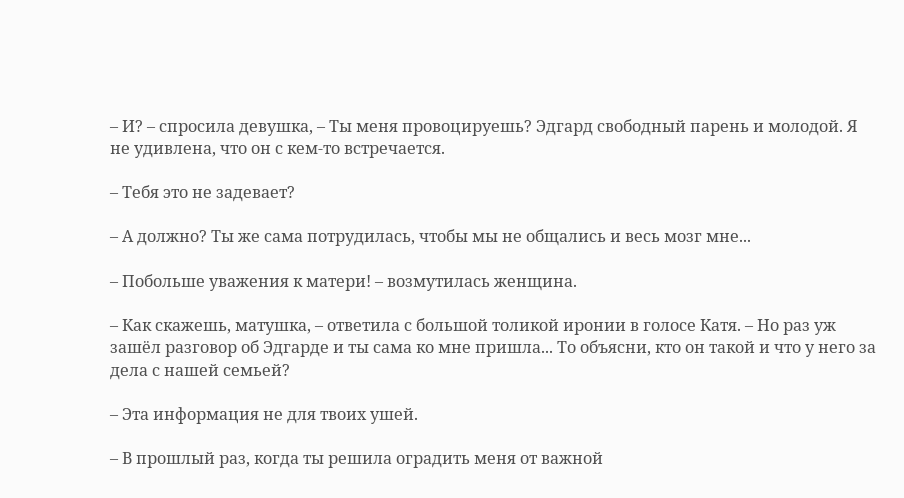– И? – спросила девушка, – Ты меня провоцируешь? Эдгард свободный парень и молодой. Я не удивлена, что он с кем-то встречается.

– Тебя это не задевает?

– А должно? Ты же сама потрудилась, чтобы мы не общались и весь мозг мне...

– Побольше уважения к матери! – возмутилась женщина.

– Как скажешь, матушка, – ответила с большой толикой иронии в голосе Катя. – Но раз уж зашёл разговор об Эдгарде и ты сама ко мне пришла... То объясни, кто он такой и что у него за дела с нашей семьей?

– Эта информация не для твоих ушей.

– В прошлый раз, когда ты решила оградить меня от важной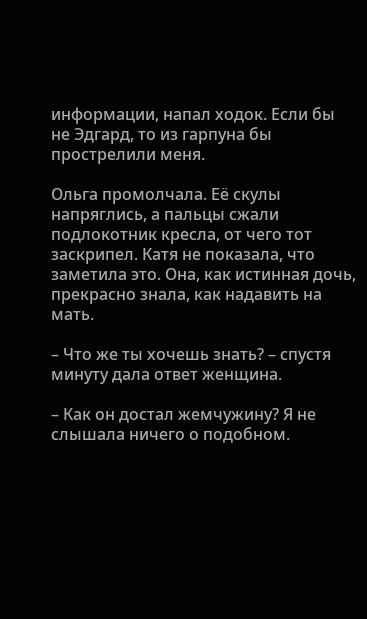информации, напал ходок. Если бы не Эдгард, то из гарпуна бы прострелили меня.

Ольга промолчала. Её скулы напряглись, а пальцы сжали подлокотник кресла, от чего тот заскрипел. Катя не показала, что заметила это. Она, как истинная дочь, прекрасно знала, как надавить на мать.

– Что же ты хочешь знать? – спустя минуту дала ответ женщина.

– Как он достал жемчужину? Я не слышала ничего о подобном.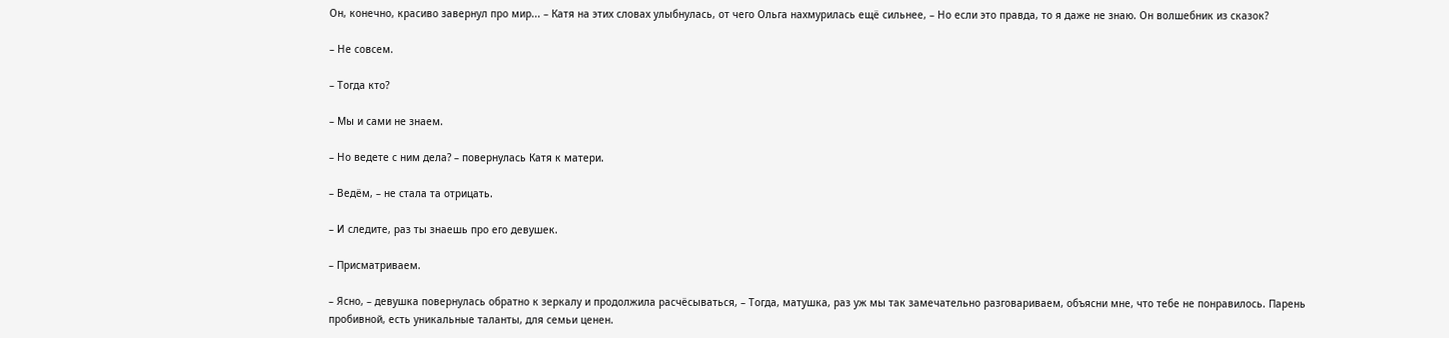Он, конечно, красиво завернул про мир... – Катя на этих словах улыбнулась, от чего Ольга нахмурилась ещё сильнее, – Но если это правда, то я даже не знаю. Он волшебник из сказок?

– Не совсем.

– Тогда кто?

– Мы и сами не знаем.

– Но ведете с ним дела? – повернулась Катя к матери.

– Ведём, – не стала та отрицать.

– И следите, раз ты знаешь про его девушек.

– Присматриваем.

– Ясно, – девушка повернулась обратно к зеркалу и продолжила расчёсываться, – Тогда, матушка, раз уж мы так замечательно разговариваем, объясни мне, что тебе не понравилось. Парень пробивной, есть уникальные таланты, для семьи ценен.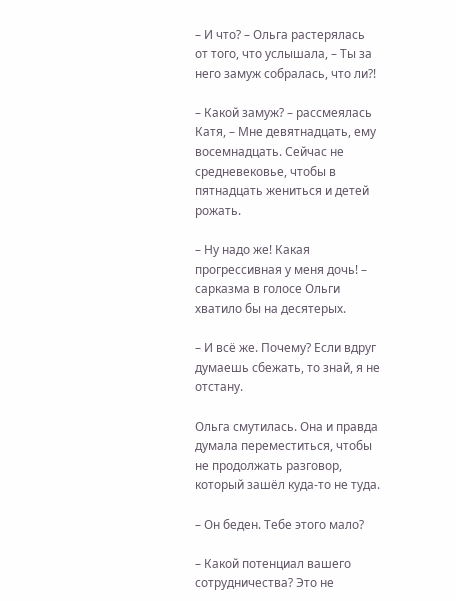– И что? – Ольга растерялась от того, что услышала, – Ты за него замуж собралась, что ли?!

– Какой замуж? – рассмеялась Катя, – Мне девятнадцать, ему восемнадцать. Сейчас не средневековье, чтобы в пятнадцать жениться и детей рожать.

– Ну надо же! Какая прогрессивная у меня дочь! – сарказма в голосе Ольги хватило бы на десятерых.

– И всё же. Почему? Если вдруг думаешь сбежать, то знай, я не отстану.

Ольга смутилась. Она и правда думала переместиться, чтобы не продолжать разговор, который зашёл куда-то не туда.

– Он беден. Тебе этого мало?

– Какой потенциал вашего сотрудничества? Это не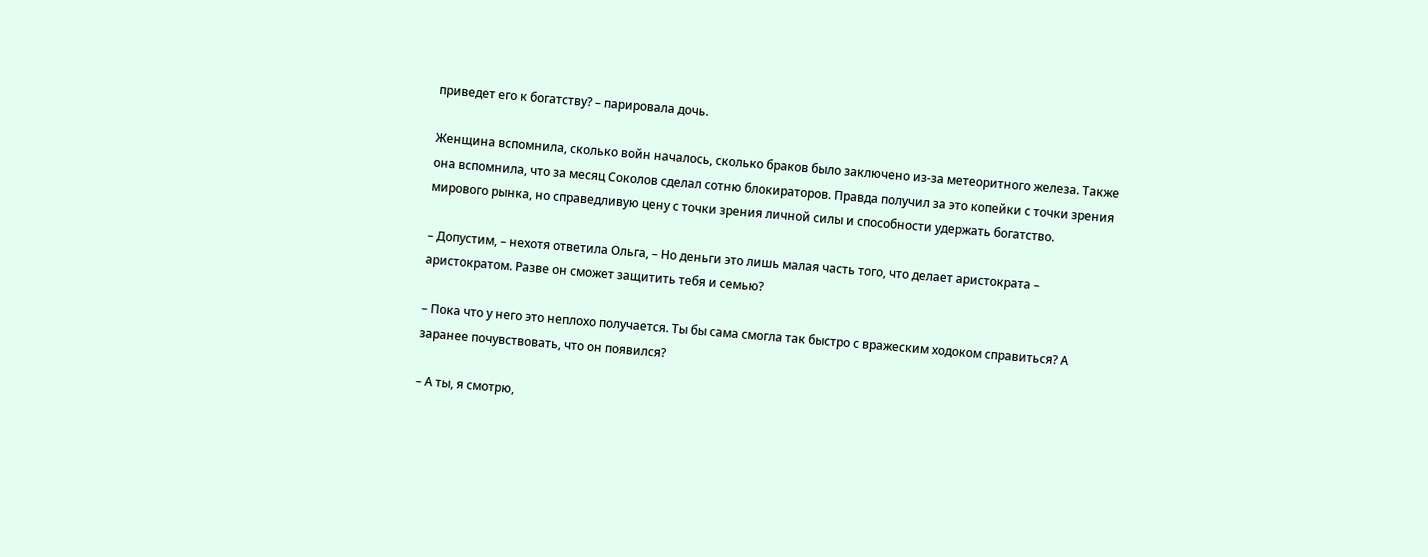приведет его к богатству? – парировала дочь.

Женщина вспомнила, сколько войн началось, сколько браков было заключено из-за метеоритного железа. Также она вспомнила, что за месяц Соколов сделал сотню блокираторов. Правда получил за это копейки с точки зрения мирового рынка, но справедливую цену с точки зрения личной силы и способности удержать богатство.

– Допустим, – нехотя ответила Ольга, – Но деньги это лишь малая часть того, что делает аристократа – аристократом. Разве он сможет защитить тебя и семью?

– Пока что у него это неплохо получается. Ты бы сама смогла так быстро с вражеским ходоком справиться? А заранее почувствовать, что он появился?

– А ты, я смотрю,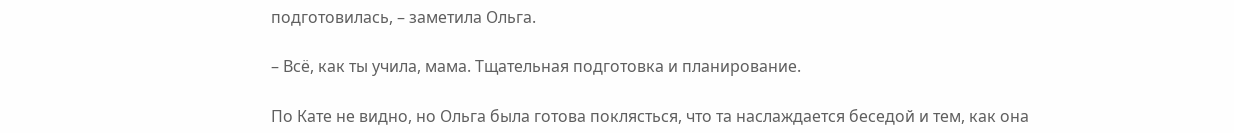подготовилась, – заметила Ольга.

– Всё, как ты учила, мама. Тщательная подготовка и планирование.

По Кате не видно, но Ольга была готова поклясться, что та наслаждается беседой и тем, как она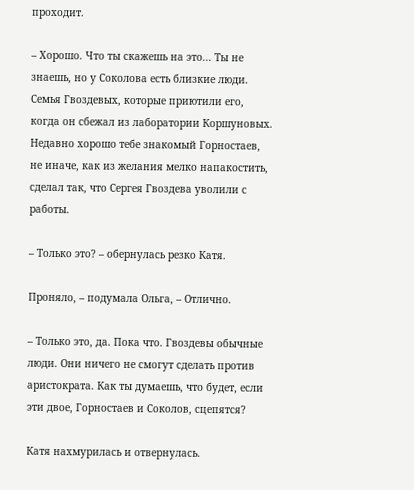проходит.

– Хорошо. Что ты скажешь на это... Ты не знаешь, но у Соколова есть близкие люди. Семья Гвоздевых, которые приютили его, когда он сбежал из лаборатории Коршуновых. Недавно хорошо тебе знакомый Горностаев, не иначе, как из желания мелко напакостить, сделал так, что Сергея Гвоздева уволили с работы.

– Только это? – обернулась резко Катя.

Проняло, – подумала Ольга, – Отлично.

– Только это, да. Пока что. Гвоздевы обычные люди. Они ничего не смогут сделать против аристократа. Как ты думаешь, что будет, если эти двое, Горностаев и Соколов, сцепятся?

Катя нахмурилась и отвернулась.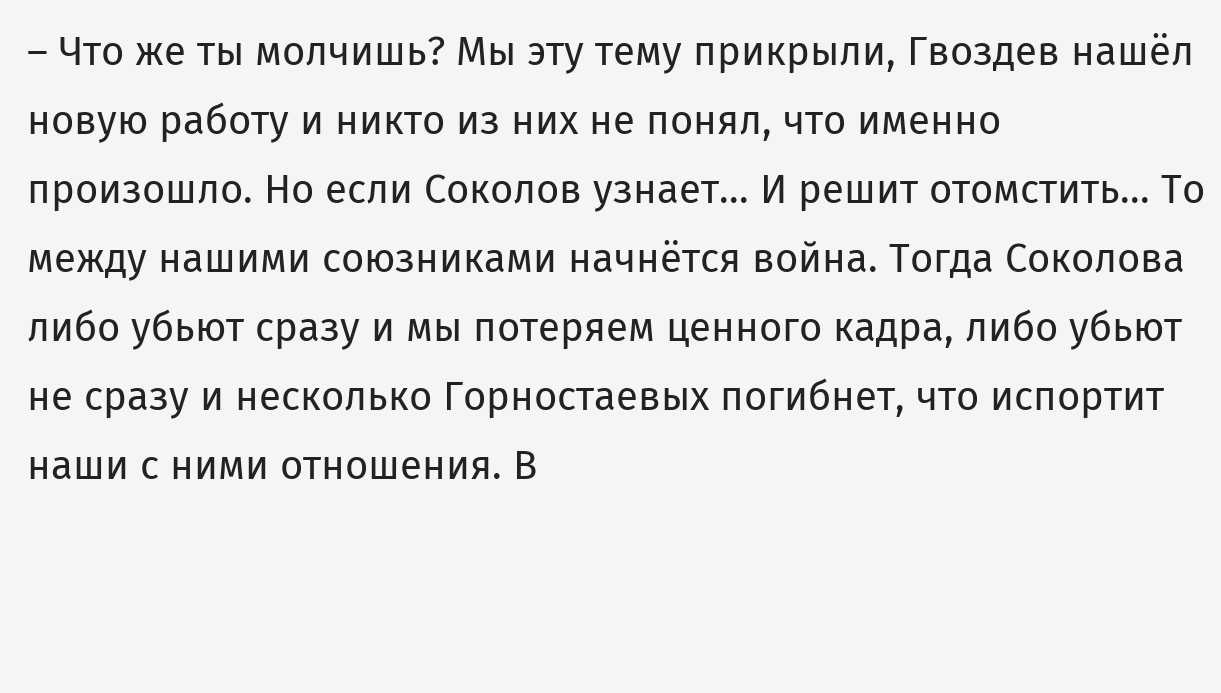– Что же ты молчишь? Мы эту тему прикрыли, Гвоздев нашёл новую работу и никто из них не понял, что именно произошло. Но если Соколов узнает... И решит отомстить... То между нашими союзниками начнётся война. Тогда Соколова либо убьют сразу и мы потеряем ценного кадра, либо убьют не сразу и несколько Горностаевых погибнет, что испортит наши с ними отношения. В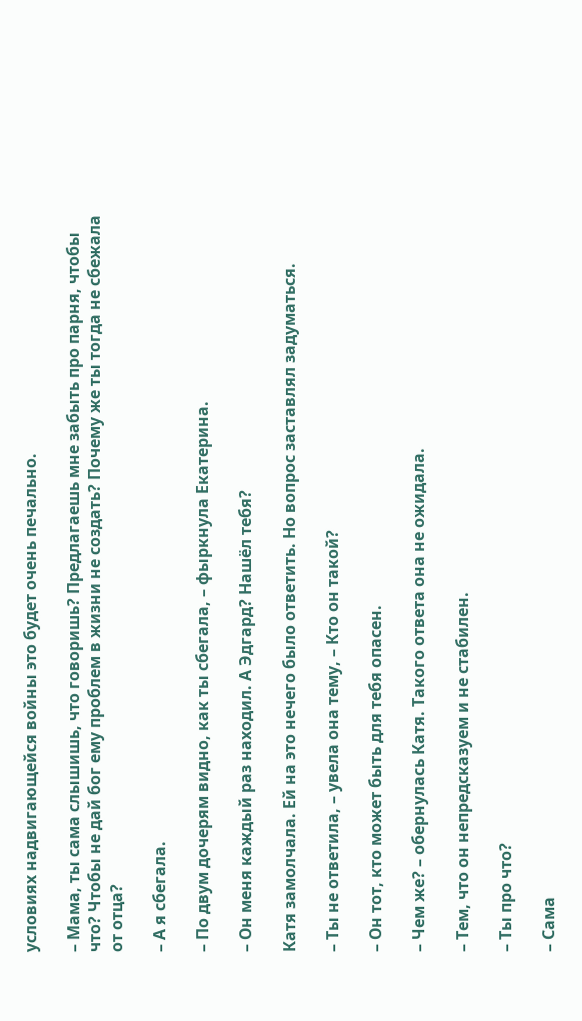условиях надвигающейся войны это будет очень печально.

– Мама, ты сама слышишь, что говоришь? Предлагаешь мне забыть про парня, чтобы что? Чтобы не дай бог ему проблем в жизни не создать? Почему же ты тогда не сбежала от отца?

– А я сбегала.

– По двум дочерям видно, как ты сбегала, – фыркнула Екатерина.

– Он меня каждый раз находил. А Эдгард? Нашёл тебя?

Катя замолчала. Ей на это нечего было ответить. Но вопрос заставлял задуматься.

– Ты не ответила, – увела она тему, – Кто он такой?

– Он тот, кто может быть для тебя опасен.

– Чем же? – обернулась Катя. Такого ответа она не ожидала.

– Тем, что он непредсказуем и не стабилен.

– Ты про что?

– Сама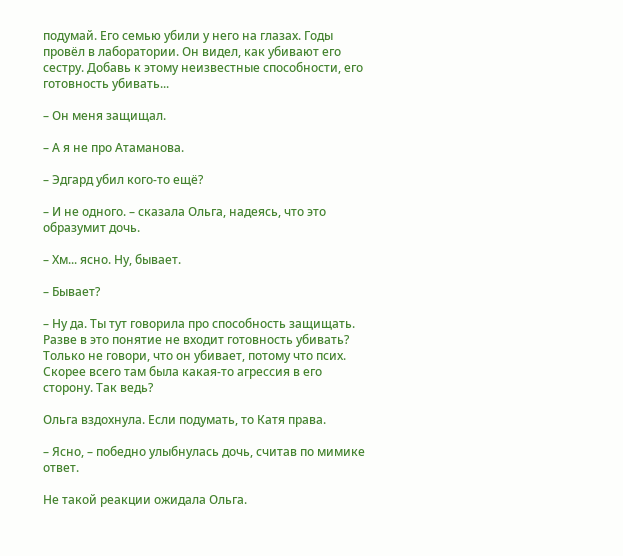подумай. Его семью убили у него на глазах. Годы провёл в лаборатории. Он видел, как убивают его сестру. Добавь к этому неизвестные способности, его готовность убивать...

– Он меня защищал.

– А я не про Атаманова.

– Эдгард убил кого-то ещё?

– И не одного. – сказала Ольга, надеясь, что это образумит дочь.

– Хм... ясно. Ну, бывает.

– Бывает?

– Ну да. Ты тут говорила про способность защищать. Разве в это понятие не входит готовность убивать? Только не говори, что он убивает, потому что псих. Скорее всего там была какая-то агрессия в его сторону. Так ведь?

Ольга вздохнула. Если подумать, то Катя права.

– Ясно, – победно улыбнулась дочь, считав по мимике ответ.

Не такой реакции ожидала Ольга.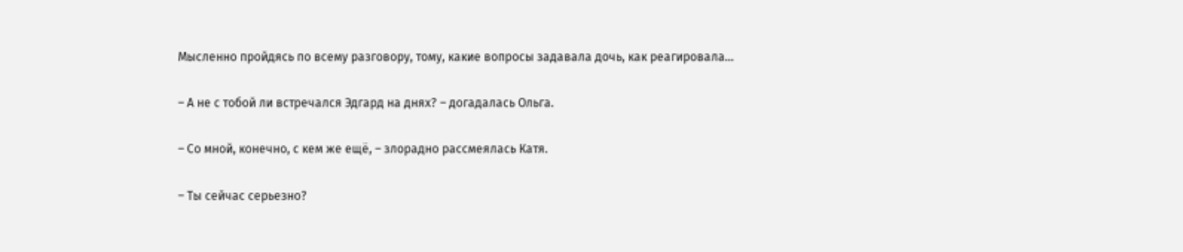Мысленно пройдясь по всему разговору, тому, какие вопросы задавала дочь, как реагировала...

– А не с тобой ли встречался Эдгард на днях? – догадалась Ольга.

– Со мной, конечно, с кем же ещё, – злорадно рассмеялась Катя.

– Ты сейчас серьезно?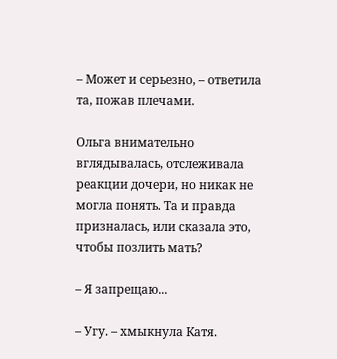– Может и серьезно, – ответила та, пожав плечами.

Ольга внимательно вглядывалась, отслеживала реакции дочери, но никак не могла понять. Та и правда призналась, или сказала это, чтобы позлить мать?

– Я запрещаю...

– Угу. – хмыкнула Катя.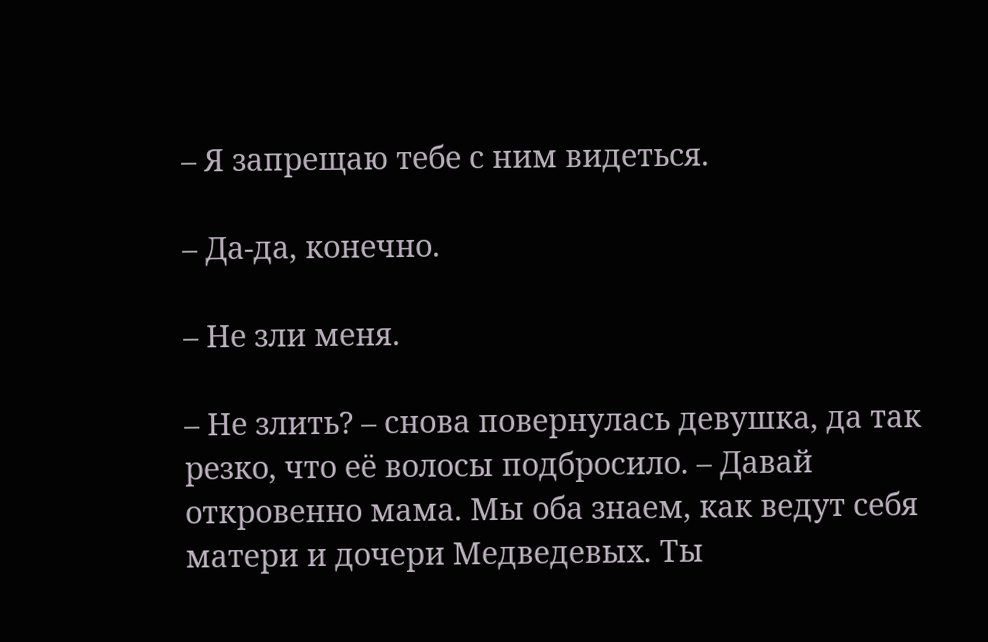– Я запрещаю тебе с ним видеться.

– Да-да, конечно.

– Не зли меня.

– Не злить? – снова повернулась девушка, да так резко, что её волосы подбросило. – Давай откровенно мама. Мы оба знаем, как ведут себя матери и дочери Медведевых. Ты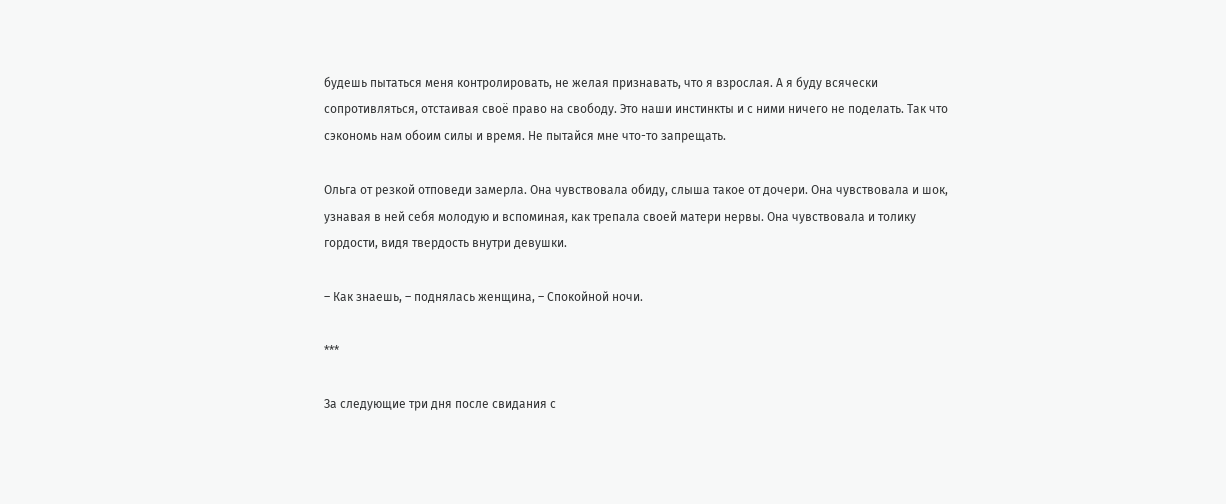будешь пытаться меня контролировать, не желая признавать, что я взрослая. А я буду всячески сопротивляться, отстаивая своё право на свободу. Это наши инстинкты и с ними ничего не поделать. Так что сэкономь нам обоим силы и время. Не пытайся мне что-то запрещать.

Ольга от резкой отповеди замерла. Она чувствовала обиду, слыша такое от дочери. Она чувствовала и шок, узнавая в ней себя молодую и вспоминая, как трепала своей матери нервы. Она чувствовала и толику гордости, видя твердость внутри девушки.

– Как знаешь, – поднялась женщина, – Спокойной ночи.

***

За следующие три дня после свидания с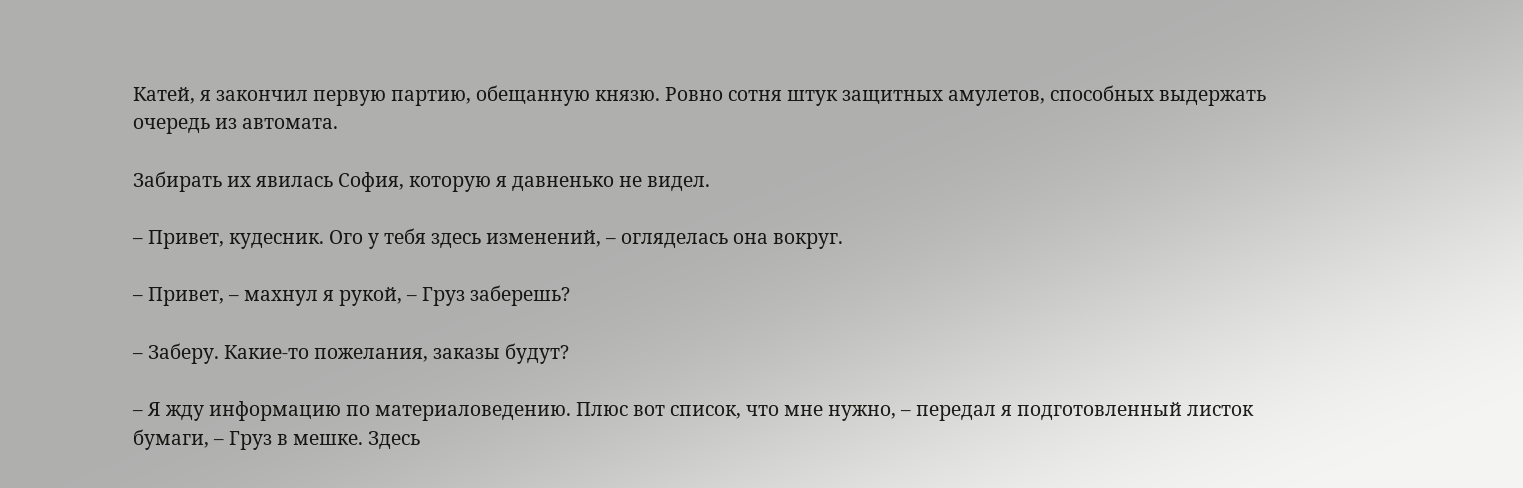Катей, я закончил первую партию, обещанную князю. Ровно сотня штук защитных амулетов, способных выдержать очередь из автомата.

Забирать их явилась София, которую я давненько не видел.

– Привет, кудесник. Ого у тебя здесь изменений, – огляделась она вокруг.

– Привет, – махнул я рукой, – Груз заберешь?

– Заберу. Какие-то пожелания, заказы будут?

– Я жду информацию по материаловедению. Плюс вот список, что мне нужно, – передал я подготовленный листок бумаги, – Груз в мешке. Здесь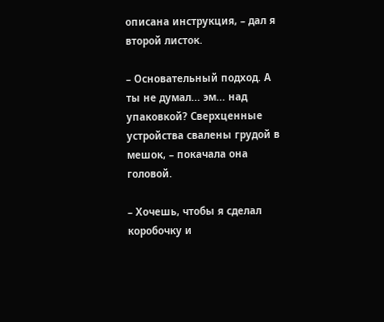описана инструкция, – дал я второй листок.

– Основательный подход. А ты не думал... эм... над упаковкой? Сверхценные устройства свалены грудой в мешок, – покачала она головой.

– Хочешь, чтобы я сделал коробочку и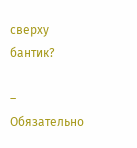сверху бантик?

– Обязательно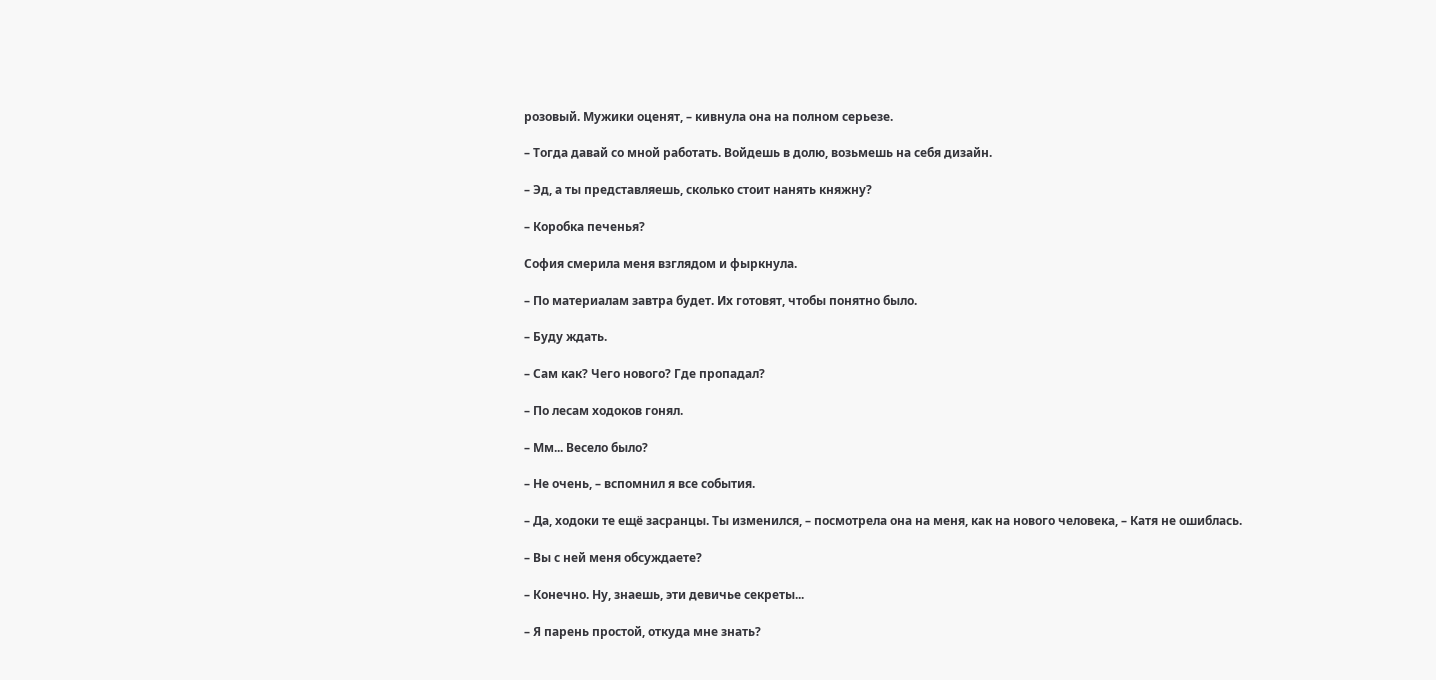розовый. Мужики оценят, – кивнула она на полном серьезе.

– Тогда давай со мной работать. Войдешь в долю, возьмешь на себя дизайн.

– Эд, а ты представляешь, сколько стоит нанять княжну?

– Коробка печенья?

София смерила меня взглядом и фыркнула.

– По материалам завтра будет. Их готовят, чтобы понятно было.

– Буду ждать.

– Сам как? Чего нового? Где пропадал?

– По лесам ходоков гонял.

– Мм... Весело было?

– Не очень, – вспомнил я все события.

– Да, ходоки те ещё засранцы. Ты изменился, – посмотрела она на меня, как на нового человека, – Катя не ошиблась.

– Вы с ней меня обсуждаете?

– Конечно. Ну, знаешь, эти девичье секреты...

– Я парень простой, откуда мне знать?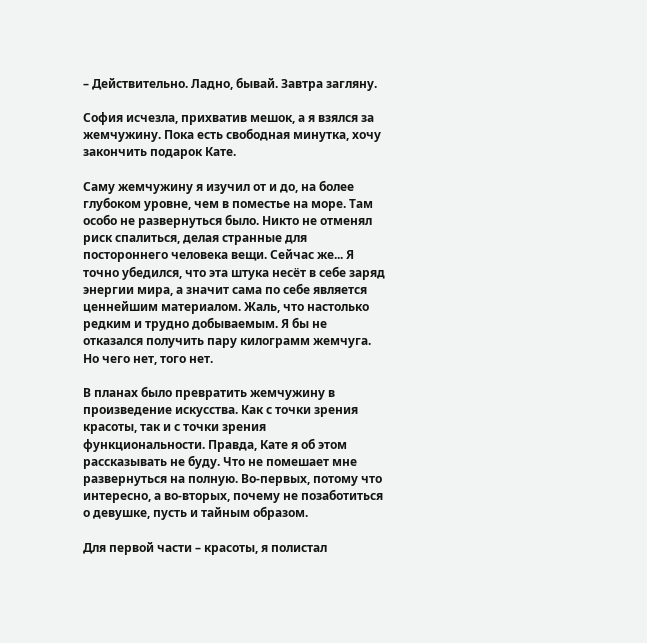– Действительно. Ладно, бывай. Завтра загляну.

София исчезла, прихватив мешок, а я взялся за жемчужину. Пока есть свободная минутка, хочу закончить подарок Кате.

Саму жемчужину я изучил от и до, на более глубоком уровне, чем в поместье на море. Там особо не развернуться было. Никто не отменял риск спалиться, делая странные для постороннего человека вещи. Сейчас же... Я точно убедился, что эта штука несёт в себе заряд энергии мира, а значит сама по себе является ценнейшим материалом. Жаль, что настолько редким и трудно добываемым. Я бы не отказался получить пару килограмм жемчуга. Но чего нет, того нет.

В планах было превратить жемчужину в произведение искусства. Как с точки зрения красоты, так и с точки зрения функциональности. Правда, Кате я об этом рассказывать не буду. Что не помешает мне развернуться на полную. Во-первых, потому что интересно, а во-вторых, почему не позаботиться о девушке, пусть и тайным образом.

Для первой части – красоты, я полистал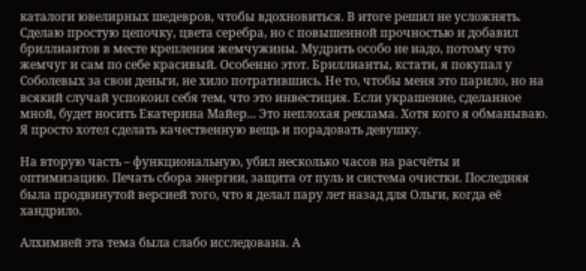каталоги ювелирных шедевров, чтобы вдохновиться. В итоге решил не усложнять. Сделаю простую цепочку, цвета серебра, но с повышенной прочностью и добавил бриллиантов в месте крепления жемчужины. Мудрить особо не надо, потому что жемчуг и сам по себе красивый. Особенно этот. Бриллианты, кстати, я покупал у Соболевых за свои деньги, не хило потратившись. Не то, чтобы меня это парило, но на всякий случай успокоил себя тем, что это инвестиция. Если украшение, сделанное мной, будет носить Екатерина Майер... Это неплохая реклама. Хотя кого я обманываю. Я просто хотел сделать качественную вещь и порадовать девушку.

На вторую часть – функциональную, убил несколько часов на расчёты и оптимизацию. Печать сбора энергии, защита от пуль и система очистки. Последняя была продвинутой версией того, что я делал пару лет назад для Ольги, когда её хандрило.

Алхимией эта тема была слабо исследована. А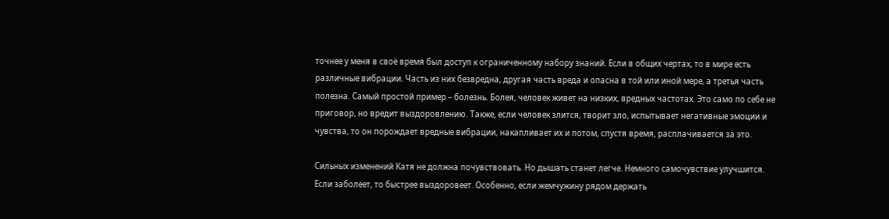точнее у меня в своё время был доступ к ограниченному набору знаний. Если в общих чертах, то в мире есть различные вибрации. Часть из них безвредна, другая часть вреда и опасна в той или иной мере, а третья часть полезна. Самый простой пример – болезнь. Болея, человек живет на низких, вредных частотах. Это само по себе не приговор, но вредит выздоровлению. Также, если человек злится, творит зло, испытывает негативные эмоции и чувства, то он порождает вредные вибрации, накапливает их и потом, спустя время, расплачивается за это.

Сильных изменений Катя не должна почувствовать. Но дышать станет легче. Немного самочувствие улучшится. Если заболеет, то быстрее выздоровеет. Особенно, если жемчужину рядом держать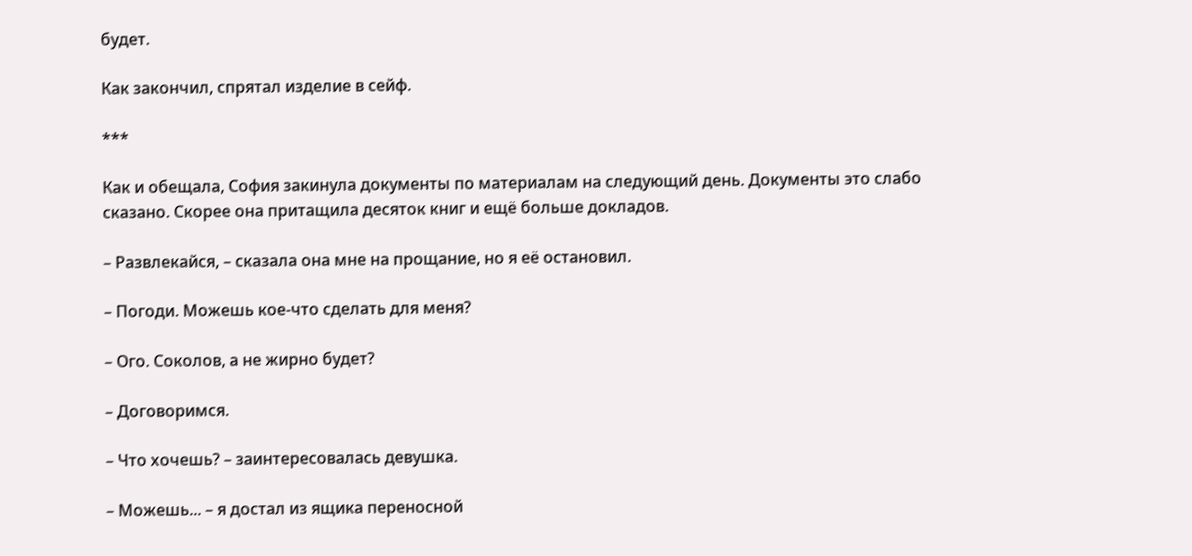будет.

Как закончил, спрятал изделие в сейф.

***

Как и обещала, София закинула документы по материалам на следующий день. Документы это слабо сказано. Скорее она притащила десяток книг и ещё больше докладов.

– Развлекайся, – сказала она мне на прощание, но я её остановил.

– Погоди. Можешь кое-что сделать для меня?

– Ого. Соколов, а не жирно будет?

– Договоримся.

– Что хочешь? – заинтересовалась девушка.

– Можешь... – я достал из ящика переносной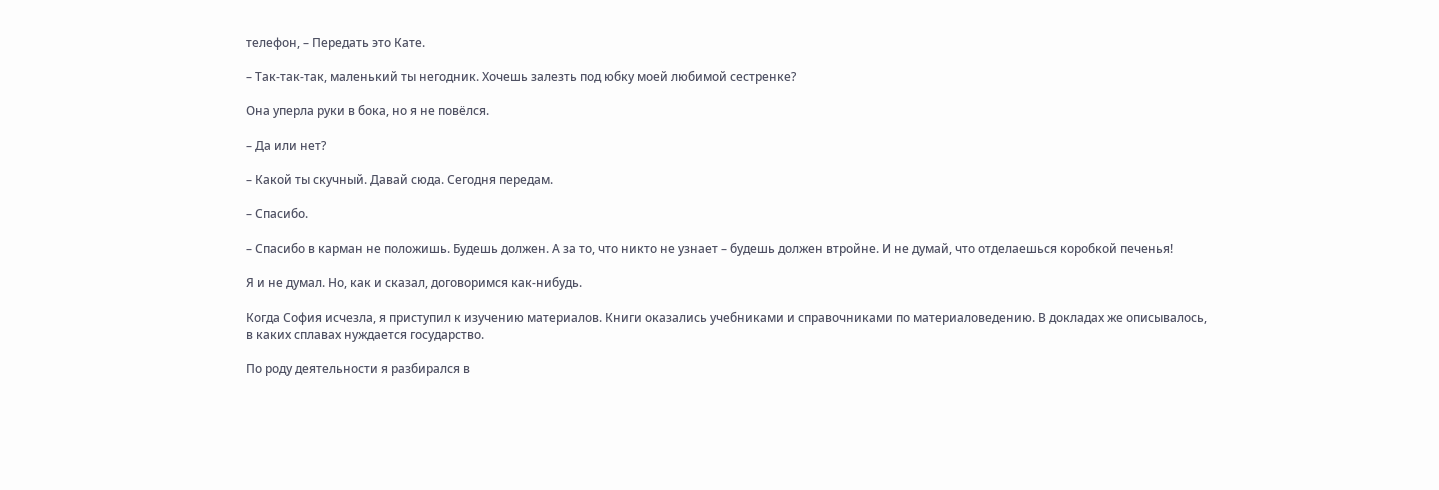телефон, – Передать это Кате.

– Так-так-так, маленький ты негодник. Хочешь залезть под юбку моей любимой сестренке?

Она уперла руки в бока, но я не повёлся.

– Да или нет?

– Какой ты скучный. Давай сюда. Сегодня передам.

– Спасибо.

– Спасибо в карман не положишь. Будешь должен. А за то, что никто не узнает – будешь должен втройне. И не думай, что отделаешься коробкой печенья!

Я и не думал. Но, как и сказал, договоримся как-нибудь.

Когда София исчезла, я приступил к изучению материалов. Книги оказались учебниками и справочниками по материаловедению. В докладах же описывалось, в каких сплавах нуждается государство.

По роду деятельности я разбирался в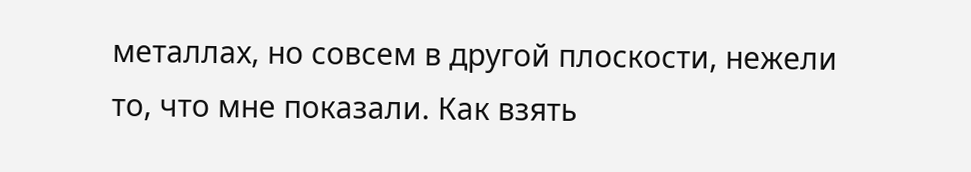металлах, но совсем в другой плоскости, нежели то, что мне показали. Как взять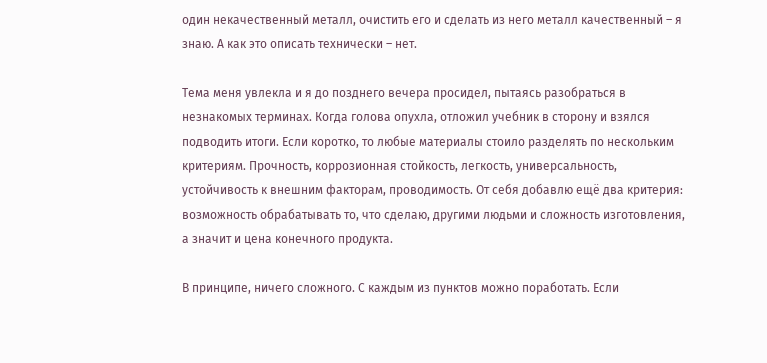один некачественный металл, очистить его и сделать из него металл качественный – я знаю. А как это описать технически – нет.

Тема меня увлекла и я до позднего вечера просидел, пытаясь разобраться в незнакомых терминах. Когда голова опухла, отложил учебник в сторону и взялся подводить итоги. Если коротко, то любые материалы стоило разделять по нескольким критериям. Прочность, коррозионная стойкость, легкость, универсальность, устойчивость к внешним факторам, проводимость. От себя добавлю ещё два критерия: возможность обрабатывать то, что сделаю, другими людьми и сложность изготовления, а значит и цена конечного продукта.

В принципе, ничего сложного. С каждым из пунктов можно поработать. Если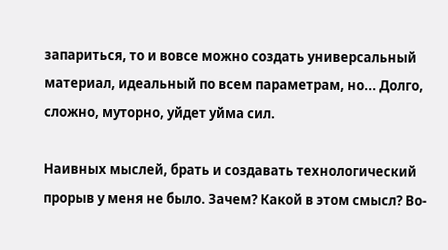запариться, то и вовсе можно создать универсальный материал, идеальный по всем параметрам, но... Долго, сложно, муторно, уйдет уйма сил.

Наивных мыслей, брать и создавать технологический прорыв у меня не было. Зачем? Какой в этом смысл? Во-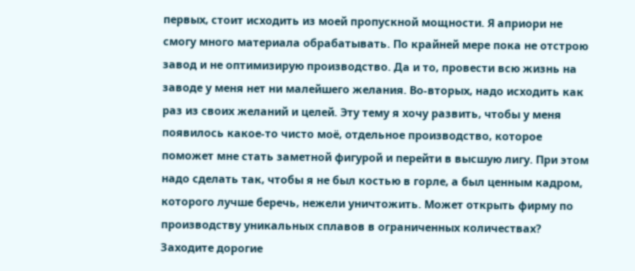первых, стоит исходить из моей пропускной мощности. Я априори не смогу много материала обрабатывать. По крайней мере пока не отстрою завод и не оптимизирую производство. Да и то, провести всю жизнь на заводе у меня нет ни малейшего желания. Во-вторых, надо исходить как раз из своих желаний и целей. Эту тему я хочу развить, чтобы у меня появилось какое-то чисто моё, отдельное производство, которое поможет мне стать заметной фигурой и перейти в высшую лигу. При этом надо сделать так, чтобы я не был костью в горле, а был ценным кадром, которого лучше беречь, нежели уничтожить. Может открыть фирму по производству уникальных сплавов в ограниченных количествах? Заходите дорогие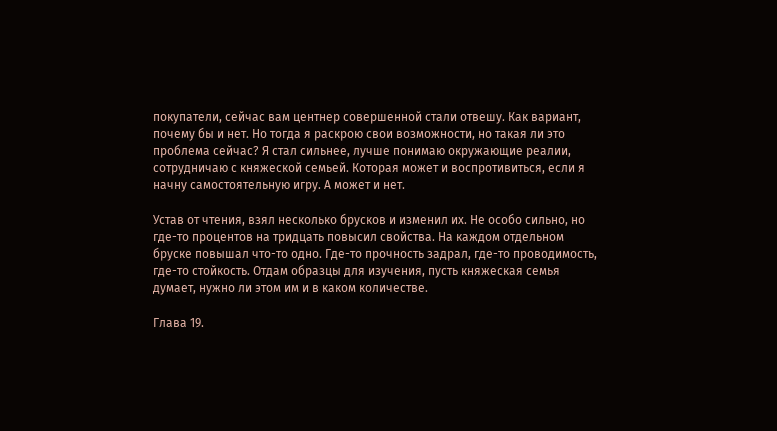покупатели, сейчас вам центнер совершенной стали отвешу. Как вариант, почему бы и нет. Но тогда я раскрою свои возможности, но такая ли это проблема сейчас? Я стал сильнее, лучше понимаю окружающие реалии, сотрудничаю с княжеской семьей. Которая может и воспротивиться, если я начну самостоятельную игру. А может и нет.

Устав от чтения, взял несколько брусков и изменил их. Не особо сильно, но где-то процентов на тридцать повысил свойства. На каждом отдельном бруске повышал что-то одно. Где-то прочность задрал, где-то проводимость, где-то стойкость. Отдам образцы для изучения, пусть княжеская семья думает, нужно ли этом им и в каком количестве.

Глава 19.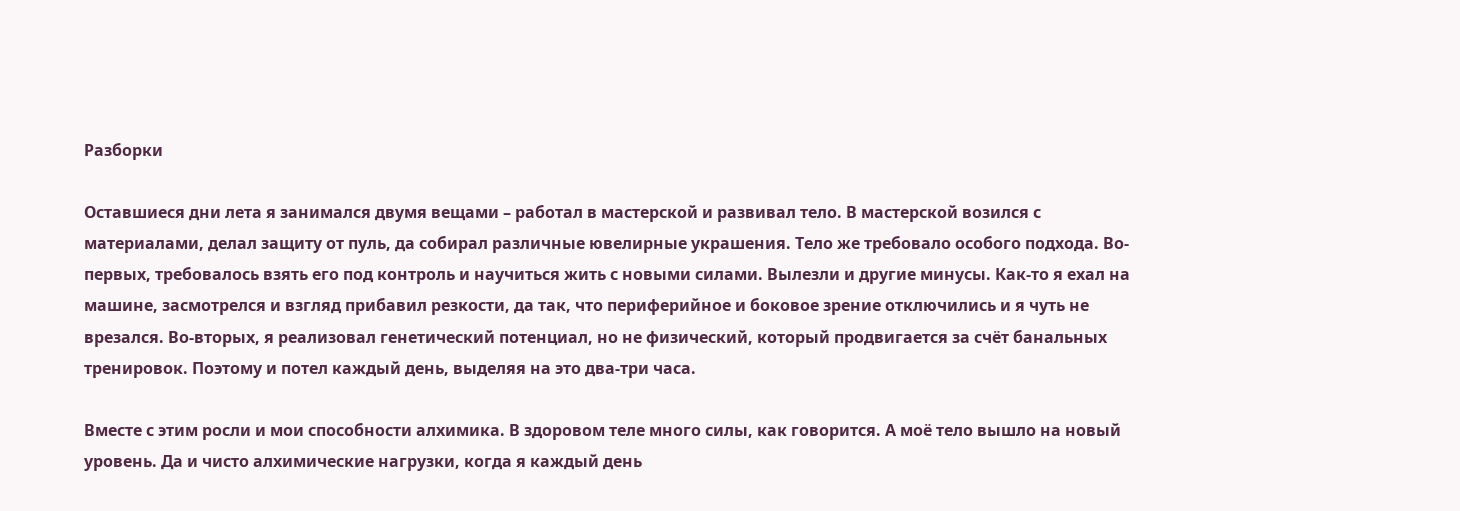Разборки

Оставшиеся дни лета я занимался двумя вещами – работал в мастерской и развивал тело. В мастерской возился с материалами, делал защиту от пуль, да собирал различные ювелирные украшения. Тело же требовало особого подхода. Во-первых, требовалось взять его под контроль и научиться жить с новыми силами. Вылезли и другие минусы. Как-то я ехал на машине, засмотрелся и взгляд прибавил резкости, да так, что периферийное и боковое зрение отключились и я чуть не врезался. Во-вторых, я реализовал генетический потенциал, но не физический, который продвигается за счёт банальных тренировок. Поэтому и потел каждый день, выделяя на это два-три часа.

Вместе с этим росли и мои способности алхимика. В здоровом теле много силы, как говорится. А моё тело вышло на новый уровень. Да и чисто алхимические нагрузки, когда я каждый день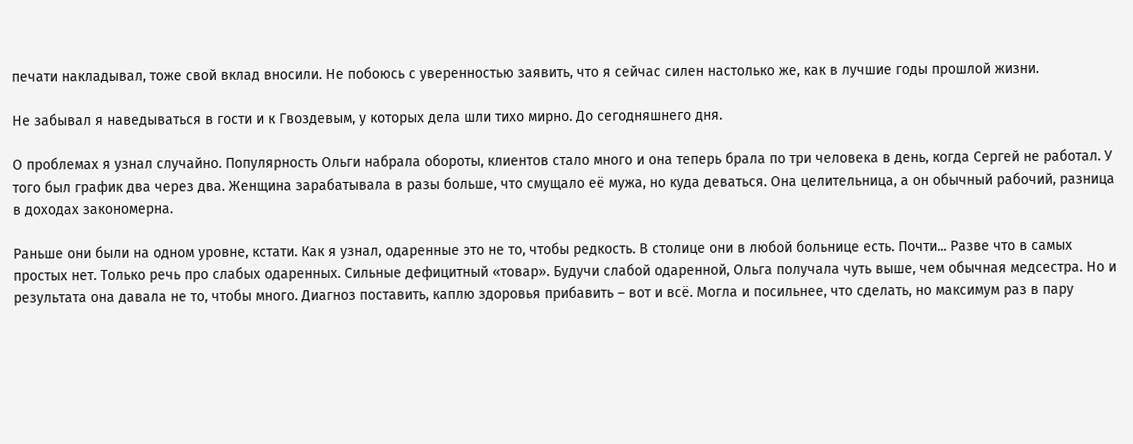печати накладывал, тоже свой вклад вносили. Не побоюсь с уверенностью заявить, что я сейчас силен настолько же, как в лучшие годы прошлой жизни.

Не забывал я наведываться в гости и к Гвоздевым, у которых дела шли тихо мирно. До сегодняшнего дня.

О проблемах я узнал случайно. Популярность Ольги набрала обороты, клиентов стало много и она теперь брала по три человека в день, когда Сергей не работал. У того был график два через два. Женщина зарабатывала в разы больше, что смущало её мужа, но куда деваться. Она целительница, а он обычный рабочий, разница в доходах закономерна.

Раньше они были на одном уровне, кстати. Как я узнал, одаренные это не то, чтобы редкость. В столице они в любой больнице есть. Почти... Разве что в самых простых нет. Только речь про слабых одаренных. Сильные дефицитный «товар». Будучи слабой одаренной, Ольга получала чуть выше, чем обычная медсестра. Но и результата она давала не то, чтобы много. Диагноз поставить, каплю здоровья прибавить – вот и всё. Могла и посильнее, что сделать, но максимум раз в пару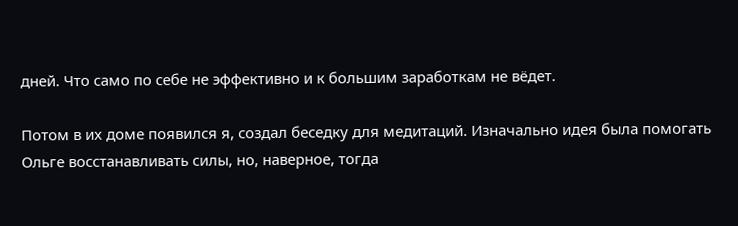дней. Что само по себе не эффективно и к большим заработкам не вёдет.

Потом в их доме появился я, создал беседку для медитаций. Изначально идея была помогать Ольге восстанавливать силы, но, наверное, тогда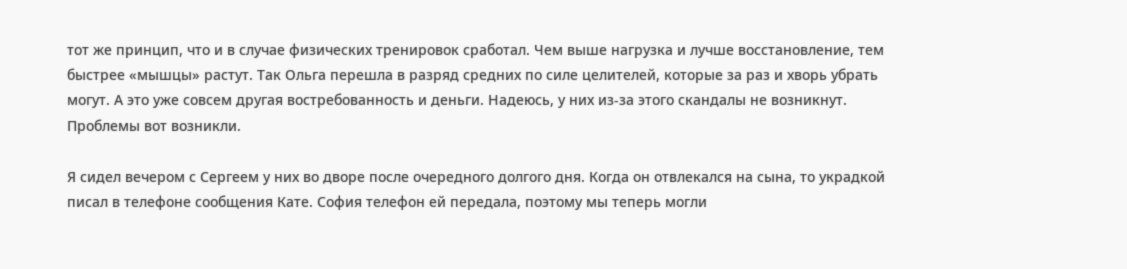тот же принцип, что и в случае физических тренировок сработал. Чем выше нагрузка и лучше восстановление, тем быстрее «мышцы» растут. Так Ольга перешла в разряд средних по силе целителей, которые за раз и хворь убрать могут. А это уже совсем другая востребованность и деньги. Надеюсь, у них из-за этого скандалы не возникнут. Проблемы вот возникли.

Я сидел вечером с Сергеем у них во дворе после очередного долгого дня. Когда он отвлекался на сына, то украдкой писал в телефоне сообщения Кате. София телефон ей передала, поэтому мы теперь могли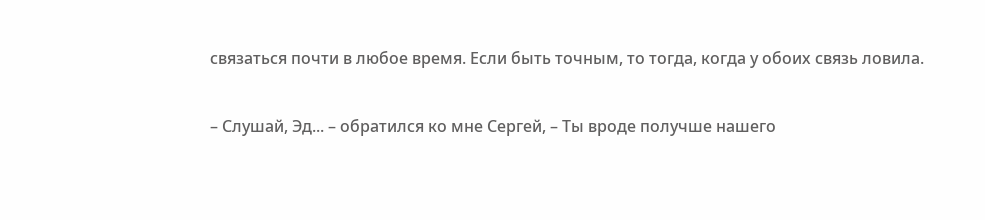связаться почти в любое время. Если быть точным, то тогда, когда у обоих связь ловила.

– Слушай, Эд... – обратился ко мне Сергей, – Ты вроде получше нашего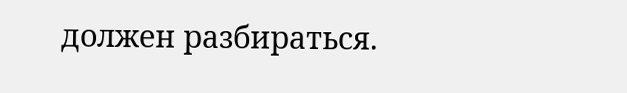должен разбираться.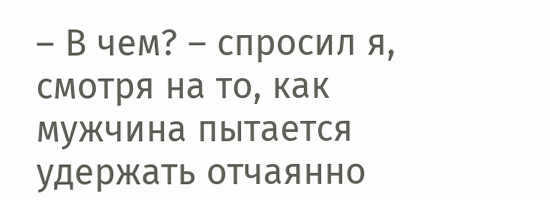– В чем? – спросил я, смотря на то, как мужчина пытается удержать отчаянно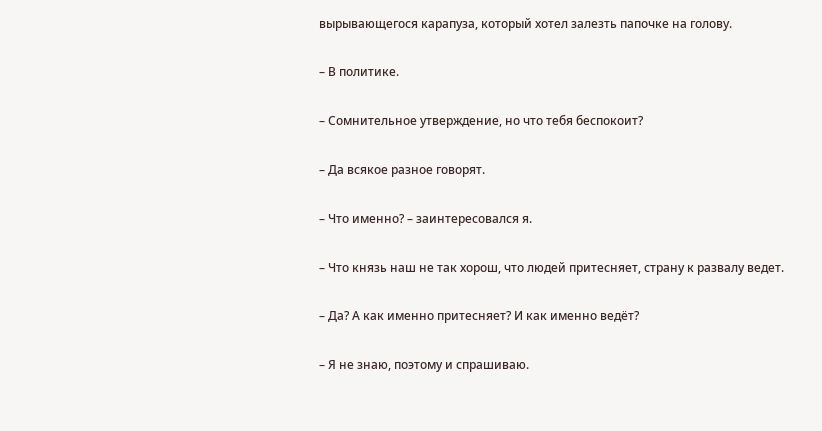вырывающегося карапуза, который хотел залезть папочке на голову.

– В политике.

– Сомнительное утверждение, но что тебя беспокоит?

– Да всякое разное говорят.

– Что именно? – заинтересовался я.

– Что князь наш не так хорош, что людей притесняет, страну к развалу ведет.

– Да? А как именно притесняет? И как именно ведёт?

– Я не знаю, поэтому и спрашиваю.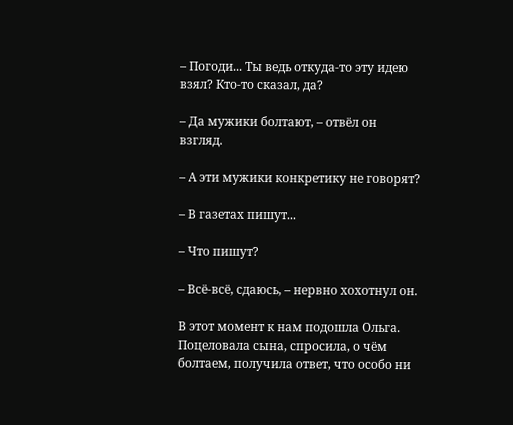– Погоди... Ты ведь откуда-то эту идею взял? Кто-то сказал, да?

– Да мужики болтают, – отвёл он взгляд.

– А эти мужики конкретику не говорят?

– В газетах пишут...

– Что пишут?

– Всё-всё, сдаюсь, – нервно хохотнул он.

В этот момент к нам подошла Ольга. Поцеловала сына, спросила, о чём болтаем, получила ответ, что особо ни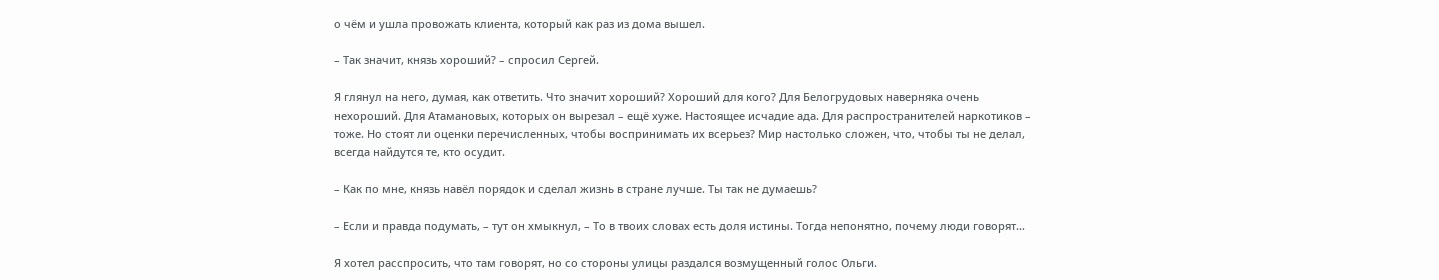о чём и ушла провожать клиента, который как раз из дома вышел.

– Так значит, князь хороший? – спросил Сергей.

Я глянул на него, думая, как ответить. Что значит хороший? Хороший для кого? Для Белогрудовых наверняка очень нехороший. Для Атамановых, которых он вырезал – ещё хуже. Настоящее исчадие ада. Для распространителей наркотиков – тоже. Но стоят ли оценки перечисленных, чтобы воспринимать их всерьез? Мир настолько сложен, что, чтобы ты не делал, всегда найдутся те, кто осудит.

– Как по мне, князь навёл порядок и сделал жизнь в стране лучше. Ты так не думаешь?

– Если и правда подумать, – тут он хмыкнул, – То в твоих словах есть доля истины. Тогда непонятно, почему люди говорят...

Я хотел расспросить, что там говорят, но со стороны улицы раздался возмущенный голос Ольги.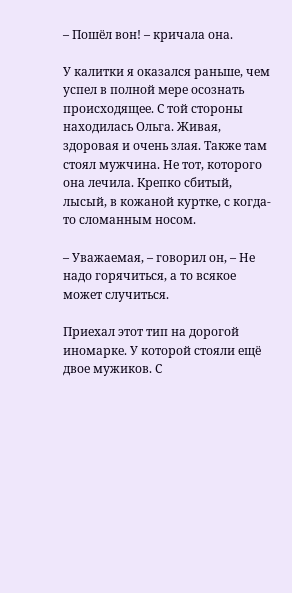– Пошёл вон! – кричала она.

У калитки я оказался раньше, чем успел в полной мере осознать происходящее. С той стороны находилась Ольга. Живая, здоровая и очень злая. Также там стоял мужчина. Не тот, которого она лечила. Крепко сбитый, лысый, в кожаной куртке, с когда-то сломанным носом.

– Уважаемая, – говорил он, – Не надо горячиться, а то всякое может случиться.

Приехал этот тип на дорогой иномарке. У которой стояли ещё двое мужиков. С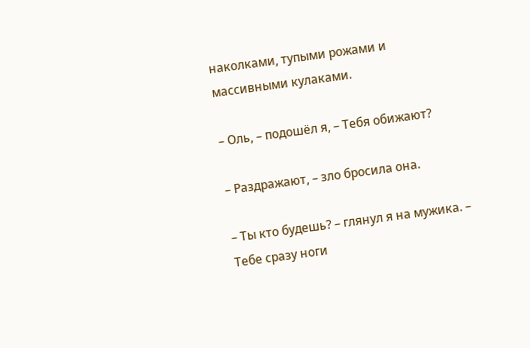наколками, тупыми рожами и массивными кулаками.

– Оль, – подошёл я, – Тебя обижают?

– Раздражают, – зло бросила она.

– Ты кто будешь? – глянул я на мужика. – Тебе сразу ноги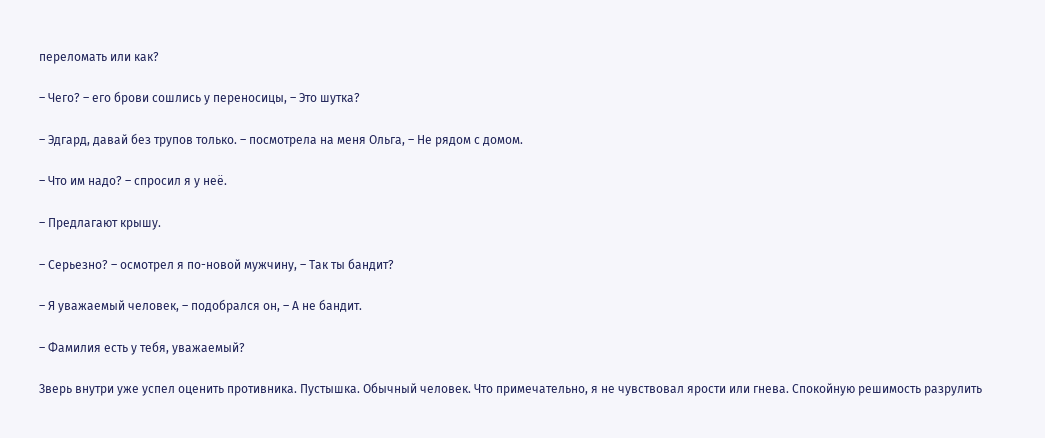переломать или как?

– Чего? – его брови сошлись у переносицы, – Это шутка?

– Эдгард, давай без трупов только. – посмотрела на меня Ольга, – Не рядом с домом.

– Что им надо? – спросил я у неё.

– Предлагают крышу.

– Серьезно? – осмотрел я по-новой мужчину, – Так ты бандит?

– Я уважаемый человек, – подобрался он, – А не бандит.

– Фамилия есть у тебя, уважаемый?

Зверь внутри уже успел оценить противника. Пустышка. Обычный человек. Что примечательно, я не чувствовал ярости или гнева. Спокойную решимость разрулить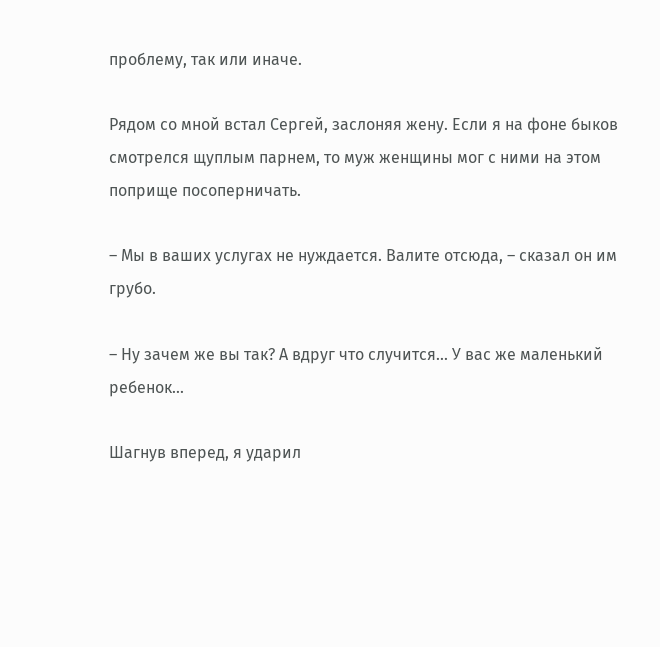проблему, так или иначе.

Рядом со мной встал Сергей, заслоняя жену. Если я на фоне быков смотрелся щуплым парнем, то муж женщины мог с ними на этом поприще посоперничать.

– Мы в ваших услугах не нуждается. Валите отсюда, – сказал он им грубо.

– Ну зачем же вы так? А вдруг что случится... У вас же маленький ребенок...

Шагнув вперед, я ударил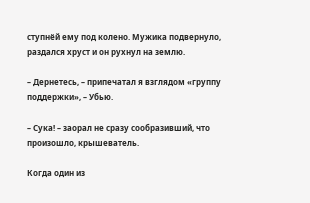ступнёй ему под колено. Мужика подвернуло, раздался хруст и он рухнул на землю.

– Дернетесь, – припечатал я взглядом «группу поддержки», – Убью.

– Сука! – заорал не сразу сообразивший, что произошло, крышеватель.

Когда один из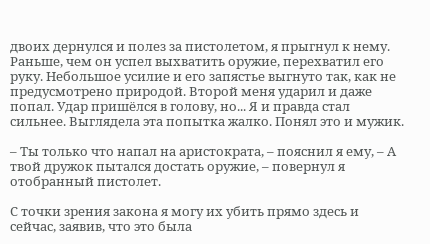двоих дернулся и полез за пистолетом, я прыгнул к нему. Раньше, чем он успел выхватить оружие, перехватил его руку. Небольшое усилие и его запястье выгнуто так, как не предусмотрено природой. Второй меня ударил и даже попал. Удар пришёлся в голову, но... Я и правда стал сильнее. Выглядела эта попытка жалко. Понял это и мужик.

– Ты только что напал на аристократа, – пояснил я ему, – А твой дружок пытался достать оружие, – повернул я отобранный пистолет.

С точки зрения закона я могу их убить прямо здесь и сейчас, заявив, что это была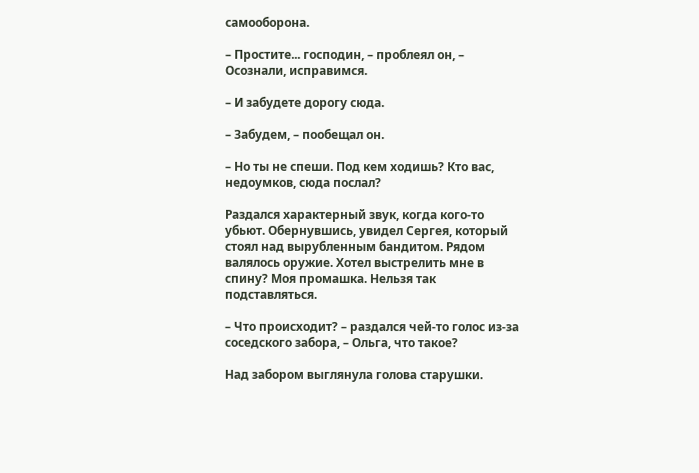самооборона.

– Простите... господин, – проблеял он, – Осознали, исправимся.

– И забудете дорогу сюда.

– Забудем, – пообещал он.

– Но ты не спеши. Под кем ходишь? Кто вас, недоумков, сюда послал?

Раздался характерный звук, когда кого-то убьют. Обернувшись, увидел Сергея, который стоял над вырубленным бандитом. Рядом валялось оружие. Хотел выстрелить мне в спину? Моя промашка. Нельзя так подставляться.

– Что происходит? – раздался чей-то голос из-за соседского забора, – Ольга, что такое?

Над забором выглянула голова старушки.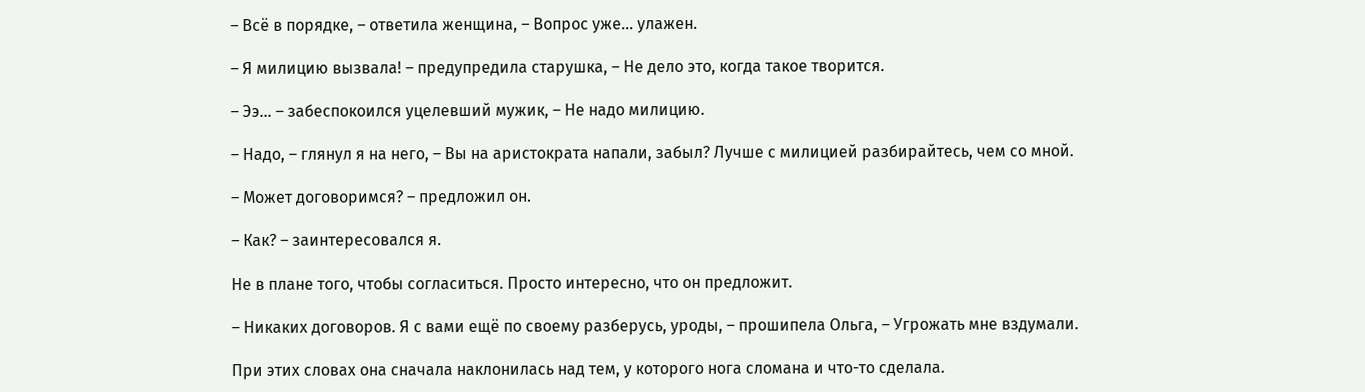– Всё в порядке, – ответила женщина, – Вопрос уже... улажен.

– Я милицию вызвала! – предупредила старушка, – Не дело это, когда такое творится.

– Ээ... – забеспокоился уцелевший мужик, – Не надо милицию.

– Надо, – глянул я на него, – Вы на аристократа напали, забыл? Лучше с милицией разбирайтесь, чем со мной.

– Может договоримся? – предложил он.

– Как? – заинтересовался я.

Не в плане того, чтобы согласиться. Просто интересно, что он предложит.

– Никаких договоров. Я с вами ещё по своему разберусь, уроды, – прошипела Ольга, – Угрожать мне вздумали.

При этих словах она сначала наклонилась над тем, у которого нога сломана и что-то сделала.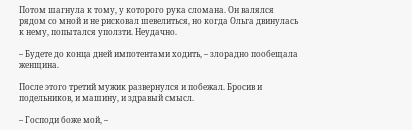Потом шагнула к тому, у которого рука сломана. Он валялся рядом со мной и не рисковал шевелиться, но когда Ольга двинулась к нему, попытался уползти. Неудачно.

– Будете до конца дней импотентами ходить, – злорадно пообещала женщина.

После этого третий мужик развернулся и побежал. Бросив и подельников, и машину, и здравый смысл.

– Господи боже мой, –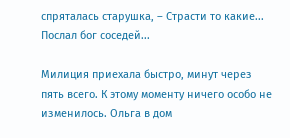спряталась старушка, – Страсти то какие... Послал бог соседей...

Милиция приехала быстро, минут через пять всего. К этому моменту ничего особо не изменилось. Ольга в дом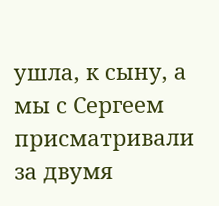ушла, к сыну, а мы с Сергеем присматривали за двумя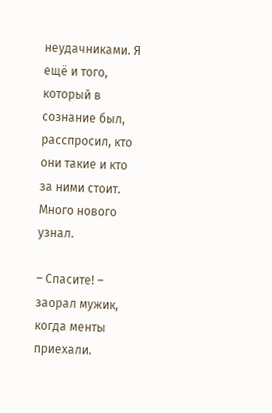неудачниками. Я ещё и того, который в сознание был, расспросил, кто они такие и кто за ними стоит. Много нового узнал.

– Спасите! – заорал мужик, когда менты приехали.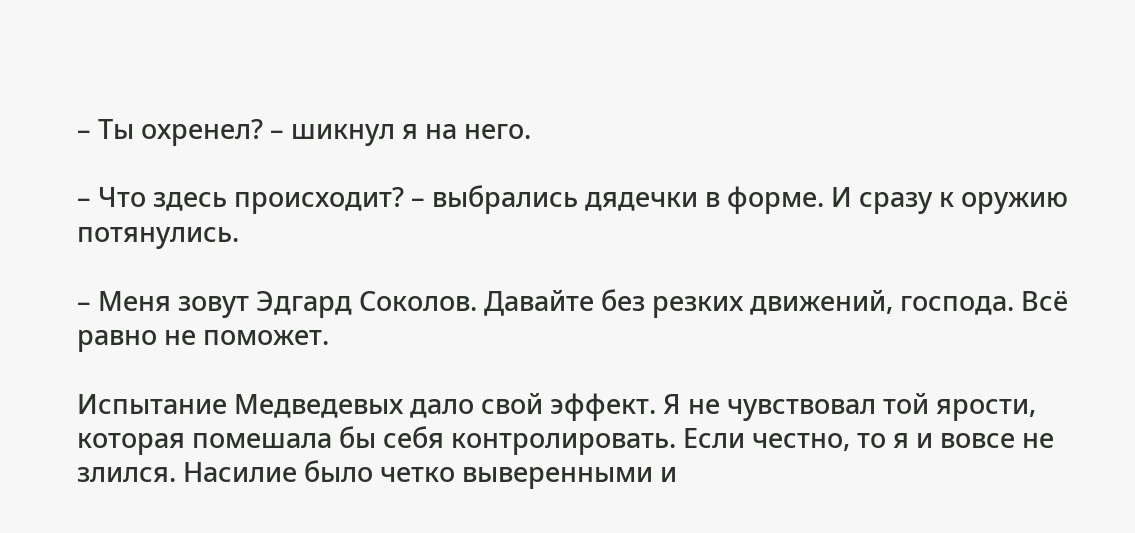– Ты охренел? – шикнул я на него.

– Что здесь происходит? – выбрались дядечки в форме. И сразу к оружию потянулись.

– Меня зовут Эдгард Соколов. Давайте без резких движений, господа. Всё равно не поможет.

Испытание Медведевых дало свой эффект. Я не чувствовал той ярости, которая помешала бы себя контролировать. Если честно, то я и вовсе не злился. Насилие было четко выверенными и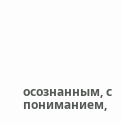осознанным, с пониманием,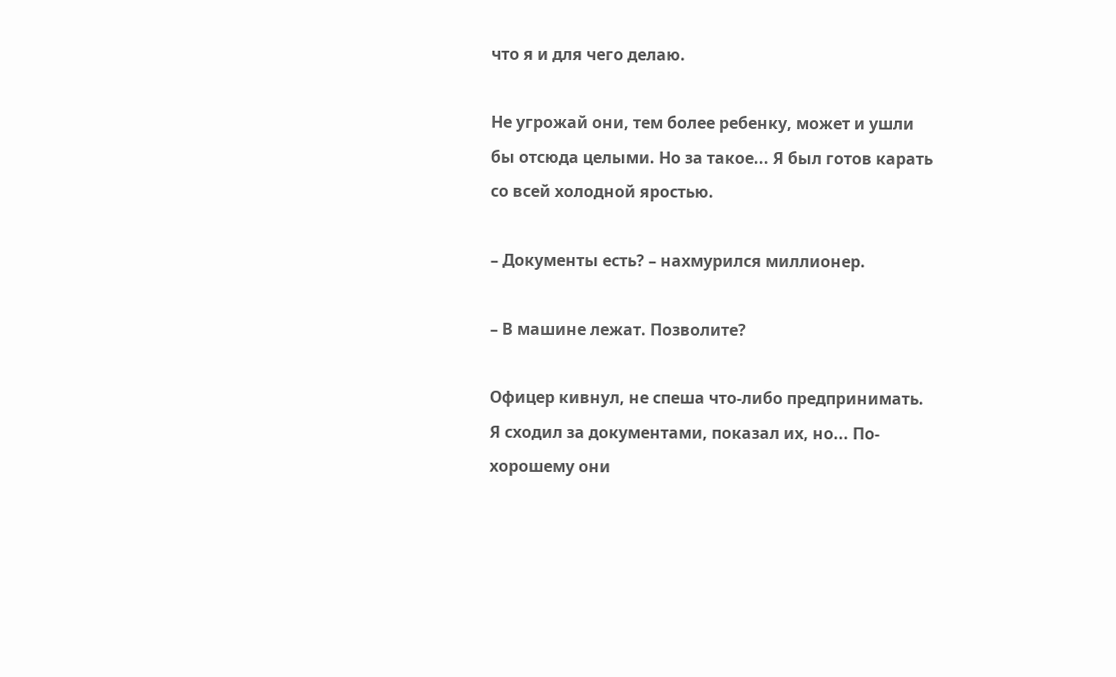что я и для чего делаю.

Не угрожай они, тем более ребенку, может и ушли бы отсюда целыми. Но за такое... Я был готов карать со всей холодной яростью.

– Документы есть? – нахмурился миллионер.

– В машине лежат. Позволите?

Офицер кивнул, не спеша что-либо предпринимать. Я сходил за документами, показал их, но... По-хорошему они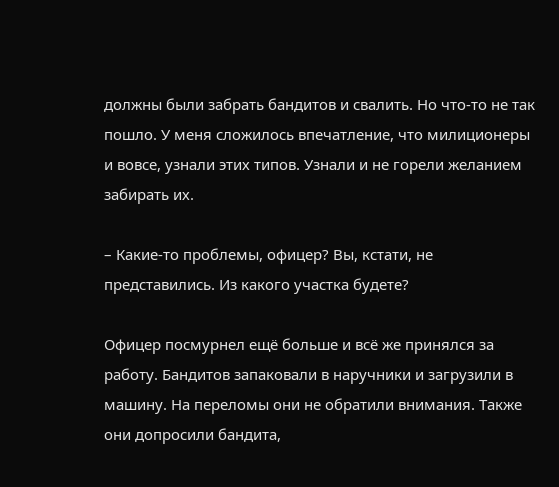должны были забрать бандитов и свалить. Но что-то не так пошло. У меня сложилось впечатление, что милиционеры и вовсе, узнали этих типов. Узнали и не горели желанием забирать их.

– Какие-то проблемы, офицер? Вы, кстати, не представились. Из какого участка будете?

Офицер посмурнел ещё больше и всё же принялся за работу. Бандитов запаковали в наручники и загрузили в машину. На переломы они не обратили внимания. Также они допросили бандита,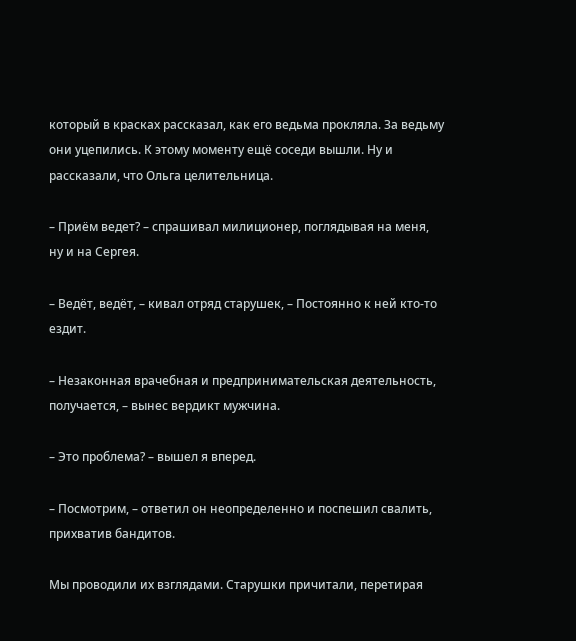который в красках рассказал, как его ведьма прокляла. За ведьму они уцепились. К этому моменту ещё соседи вышли. Ну и рассказали, что Ольга целительница.

– Приём ведет? – спрашивал милиционер, поглядывая на меня, ну и на Сергея.

– Ведёт, ведёт, – кивал отряд старушек, – Постоянно к ней кто-то ездит.

– Незаконная врачебная и предпринимательская деятельность, получается, – вынес вердикт мужчина.

– Это проблема? – вышел я вперед.

– Посмотрим, – ответил он неопределенно и поспешил свалить, прихватив бандитов.

Мы проводили их взглядами. Старушки причитали, перетирая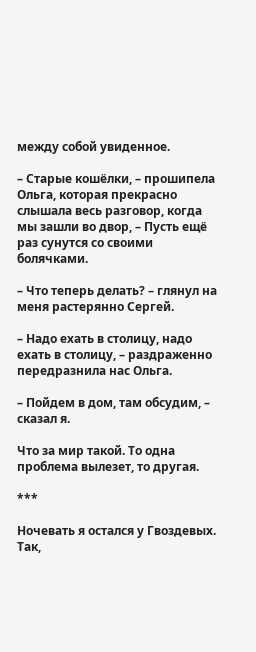между собой увиденное.

– Старые кошёлки, – прошипела Ольга, которая прекрасно слышала весь разговор, когда мы зашли во двор, – Пусть ещё раз сунутся со своими болячками.

– Что теперь делать? – глянул на меня растерянно Сергей.

– Надо ехать в столицу, надо ехать в столицу, – раздраженно передразнила нас Ольга.

– Пойдем в дом, там обсудим, – сказал я.

Что за мир такой. То одна проблема вылезет, то другая.

***

Ночевать я остался у Гвоздевых. Так,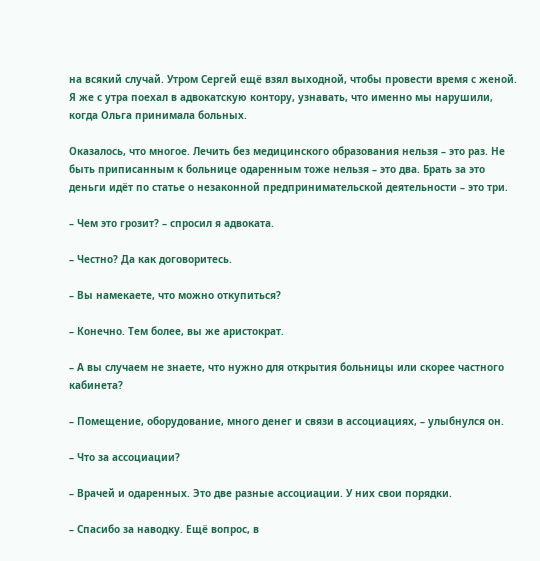на всякий случай. Утром Сергей ещё взял выходной, чтобы провести время с женой. Я же с утра поехал в адвокатскую контору, узнавать, что именно мы нарушили, когда Ольга принимала больных.

Оказалось, что многое. Лечить без медицинского образования нельзя – это раз. Не быть приписанным к больнице одаренным тоже нельзя – это два. Брать за это деньги идёт по статье о незаконной предпринимательской деятельности – это три.

– Чем это грозит? – спросил я адвоката.

– Честно? Да как договоритесь.

– Вы намекаете, что можно откупиться?

– Конечно. Тем более, вы же аристократ.

– А вы случаем не знаете, что нужно для открытия больницы или скорее частного кабинета?

– Помещение, оборудование, много денег и связи в ассоциациях, – улыбнулся он.

– Что за ассоциации?

– Врачей и одаренных. Это две разные ассоциации. У них свои порядки.

– Спасибо за наводку. Ещё вопрос, в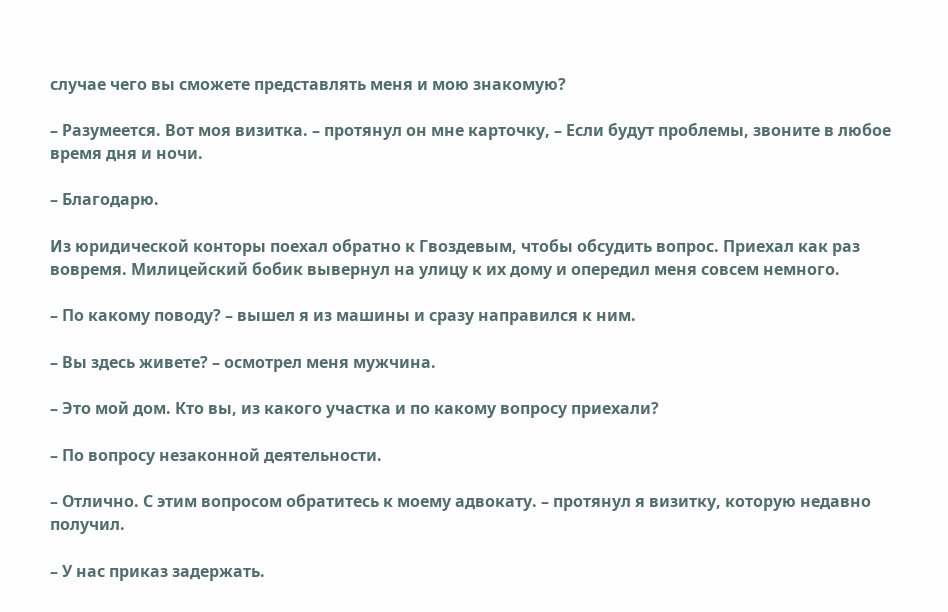случае чего вы сможете представлять меня и мою знакомую?

– Разумеется. Вот моя визитка. – протянул он мне карточку, – Если будут проблемы, звоните в любое время дня и ночи.

– Благодарю.

Из юридической конторы поехал обратно к Гвоздевым, чтобы обсудить вопрос. Приехал как раз вовремя. Милицейский бобик вывернул на улицу к их дому и опередил меня совсем немного.

– По какому поводу? – вышел я из машины и сразу направился к ним.

– Вы здесь живете? – осмотрел меня мужчина.

– Это мой дом. Кто вы, из какого участка и по какому вопросу приехали?

– По вопросу незаконной деятельности.

– Отлично. С этим вопросом обратитесь к моему адвокату. – протянул я визитку, которую недавно получил.

– У нас приказ задержать.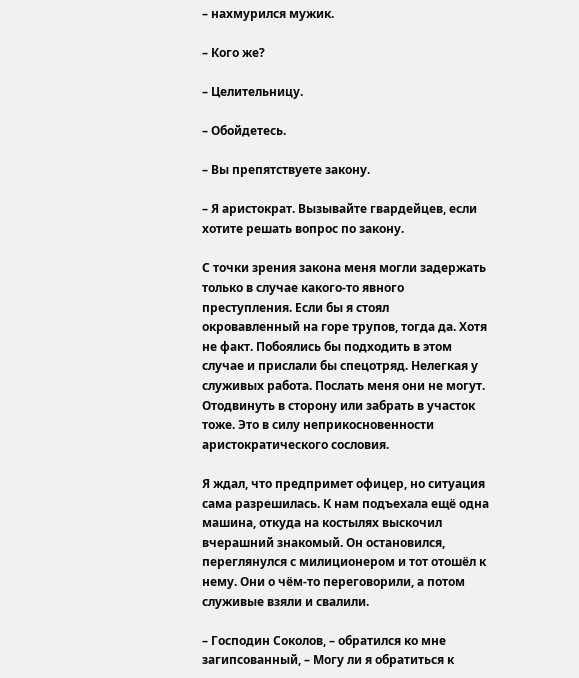– нахмурился мужик.

– Кого же?

– Целительницу.

– Обойдетесь.

– Вы препятствуете закону.

– Я аристократ. Вызывайте гвардейцев, если хотите решать вопрос по закону.

С точки зрения закона меня могли задержать только в случае какого-то явного преступления. Если бы я стоял окровавленный на горе трупов, тогда да. Хотя не факт. Побоялись бы подходить в этом случае и прислали бы спецотряд. Нелегкая у служивых работа. Послать меня они не могут. Отодвинуть в сторону или забрать в участок тоже. Это в силу неприкосновенности аристократического сословия.

Я ждал, что предпримет офицер, но ситуация сама разрешилась. К нам подъехала ещё одна машина, откуда на костылях выскочил вчерашний знакомый. Он остановился, переглянулся с милиционером и тот отошёл к нему. Они о чём-то переговорили, а потом служивые взяли и свалили.

– Господин Соколов, – обратился ко мне загипсованный, – Могу ли я обратиться к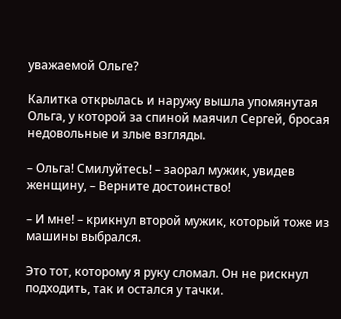уважаемой Ольге?

Калитка открылась и наружу вышла упомянутая Ольга, у которой за спиной маячил Сергей, бросая недовольные и злые взгляды.

– Ольга! Смилуйтесь! – заорал мужик, увидев женщину, – Верните достоинство!

– И мне! – крикнул второй мужик, который тоже из машины выбрался.

Это тот, которому я руку сломал. Он не рискнул подходить, так и остался у тачки.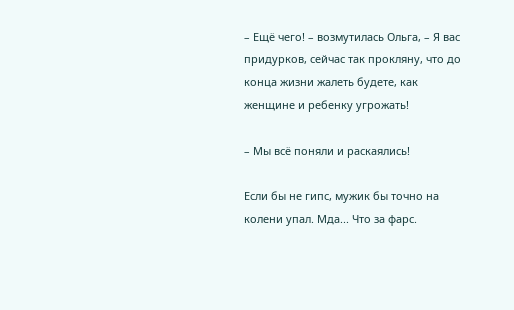– Ещё чего! – возмутилась Ольга, – Я вас придурков, сейчас так прокляну, что до конца жизни жалеть будете, как женщине и ребенку угрожать!

– Мы всё поняли и раскаялись!

Если бы не гипс, мужик бы точно на колени упал. Мда... Что за фарс.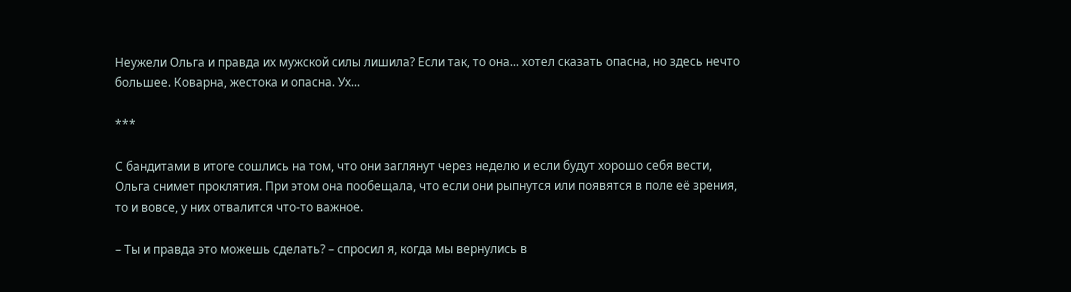Неужели Ольга и правда их мужской силы лишила? Если так, то она... хотел сказать опасна, но здесь нечто большее. Коварна, жестока и опасна. Ух...

***

С бандитами в итоге сошлись на том, что они заглянут через неделю и если будут хорошо себя вести, Ольга снимет проклятия. При этом она пообещала, что если они рыпнутся или появятся в поле её зрения, то и вовсе, у них отвалится что-то важное.

– Ты и правда это можешь сделать? – спросил я, когда мы вернулись в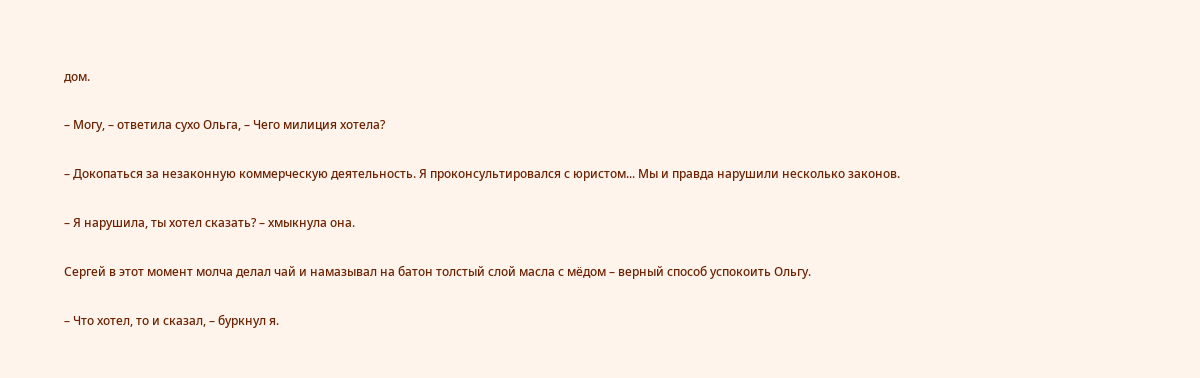дом.

– Могу, – ответила сухо Ольга, – Чего милиция хотела?

– Докопаться за незаконную коммерческую деятельность. Я проконсультировался с юристом... Мы и правда нарушили несколько законов.

– Я нарушила, ты хотел сказать? – хмыкнула она.

Сергей в этот момент молча делал чай и намазывал на батон толстый слой масла с мёдом – верный способ успокоить Ольгу.

– Что хотел, то и сказал, – буркнул я.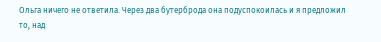Ольга ничего не ответила. Через два бутерброда она подуспокоилась и я предложил то, над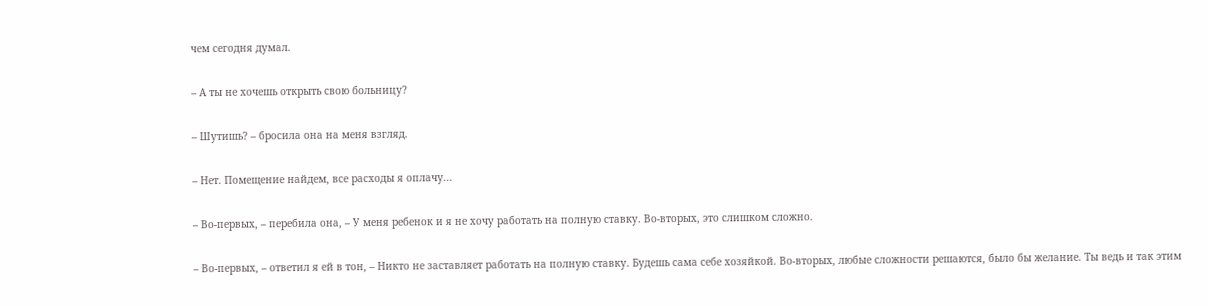чем сегодня думал.

– А ты не хочешь открыть свою больницу?

– Шутишь? – бросила она на меня взгляд.

– Нет. Помещение найдем, все расходы я оплачу...

– Во-первых, – перебила она, – У меня ребенок и я не хочу работать на полную ставку. Во-вторых, это слишком сложно.

– Во-первых, – ответил я ей в тон, – Никто не заставляет работать на полную ставку. Будешь сама себе хозяйкой. Во-вторых, любые сложности решаются, было бы желание. Ты ведь и так этим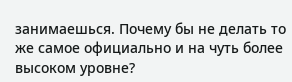занимаешься. Почему бы не делать то же самое официально и на чуть более высоком уровне?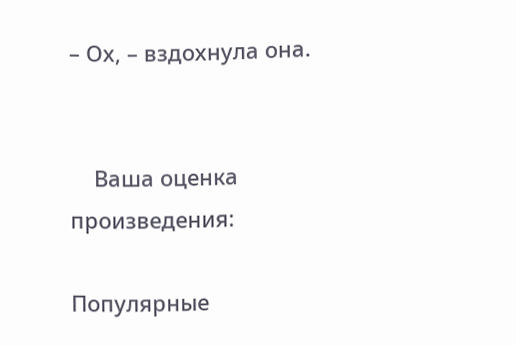– Ох, – вздохнула она.


    Ваша оценка произведения:

Популярные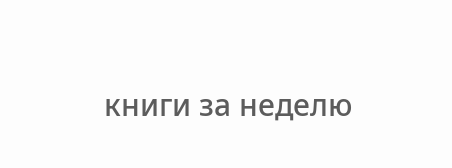книги за неделю